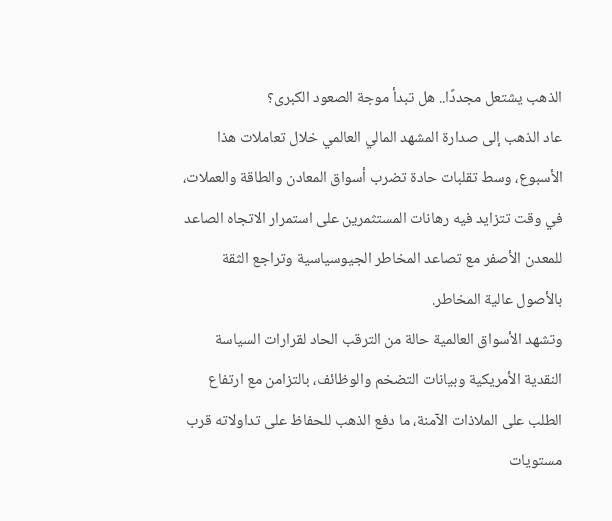الذهب يشتعل مجددًا.. هل تبدأ موجة الصعود الكبرى؟
عاد الذهب إلى صدارة المشهد المالي العالمي خلال تعاملات هذا الأسبوع، وسط تقلبات حادة تضرب أسواق المعادن والطاقة والعملات، في وقت تتزايد فيه رهانات المستثمرين على استمرار الاتجاه الصاعد للمعدن الأصفر مع تصاعد المخاطر الجيوسياسية وتراجع الثقة بالأصول عالية المخاطر.
وتشهد الأسواق العالمية حالة من الترقب الحاد لقرارات السياسة النقدية الأمريكية وبيانات التضخم والوظائف، بالتزامن مع ارتفاع الطلب على الملاذات الآمنة، ما دفع الذهب للحفاظ على تداولاته قرب مستويات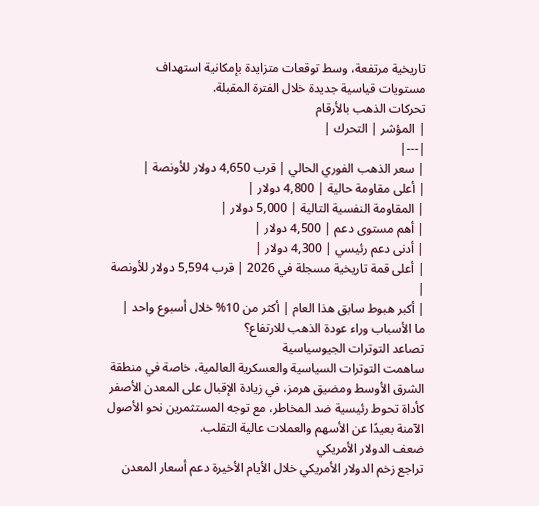تاريخية مرتفعة، وسط توقعات متزايدة بإمكانية استهداف مستويات قياسية جديدة خلال الفترة المقبلة.
تحركات الذهب بالأرقام
| المؤشر | التحرك |
|---|
| سعر الذهب الفوري الحالي | قرب 4,650 دولار للأونصة |
| أعلى مقاومة حالية | 4,800 دولار |
| المقاومة النفسية التالية | 5,000 دولار |
| أهم مستوى دعم | 4,500 دولار |
| أدنى دعم رئيسي | 4,300 دولار |
| أعلى قمة تاريخية مسجلة في 2026 | قرب 5,594 دولار للأونصة |
| أكبر هبوط سابق هذا العام | أكثر من 10% خلال أسبوع واحد |
ما الأسباب وراء عودة الذهب للارتفاع؟
تصاعد التوترات الجيوسياسية
ساهمت التوترات السياسية والعسكرية العالمية، خاصة في منطقة الشرق الأوسط ومضيق هرمز، في زيادة الإقبال على المعدن الأصفر كأداة تحوط رئيسية ضد المخاطر، مع توجه المستثمرين نحو الأصول الآمنة بعيدًا عن الأسهم والعملات عالية التقلب.
ضعف الدولار الأمريكي
تراجع زخم الدولار الأمريكي خلال الأيام الأخيرة دعم أسعار المعدن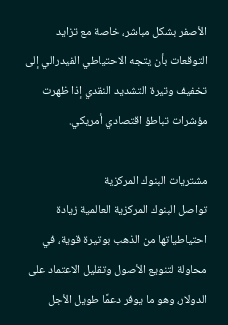الأصفر بشكل مباشر، خاصة مع تزايد التوقعات بأن يتجه الاحتياطي الفيدرالي إلى تخفيف وتيرة التشديد النقدي إذا ظهرت مؤشرات تباطؤ اقتصادي أمريكي.

مشتريات البنوك المركزية
تواصل البنوك المركزية العالمية زيادة احتياطياتها من الذهب بوتيرة قوية، في محاولة لتنويع الأصول وتقليل الاعتماد على الدولار، وهو ما يوفر دعمًا طويل الأجل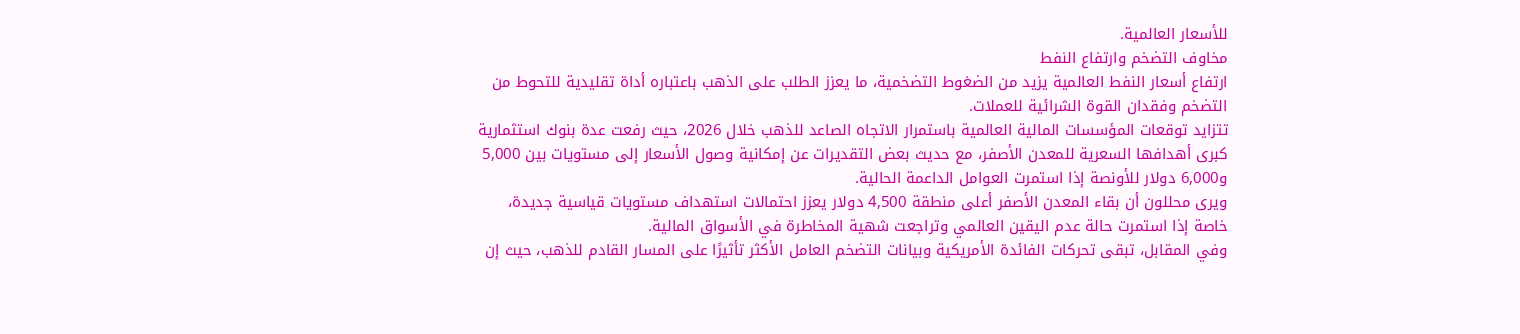للأسعار العالمية.
مخاوف التضخم وارتفاع النفط
ارتفاع أسعار النفط العالمية يزيد من الضغوط التضخمية، ما يعزز الطلب على الذهب باعتباره أداة تقليدية للتحوط من التضخم وفقدان القوة الشرائية للعملات.
تتزايد توقعات المؤسسات المالية العالمية باستمرار الاتجاه الصاعد للذهب خلال 2026، حيث رفعت عدة بنوك استثمارية كبرى أهدافها السعرية للمعدن الأصفر، مع حديث بعض التقديرات عن إمكانية وصول الأسعار إلى مستويات بين 5,000 و6,000 دولار للأونصة إذا استمرت العوامل الداعمة الحالية.
ويرى محللون أن بقاء المعدن الأصفر أعلى منطقة 4,500 دولار يعزز احتمالات استهداف مستويات قياسية جديدة، خاصة إذا استمرت حالة عدم اليقين العالمي وتراجعت شهية المخاطرة في الأسواق المالية.
وفي المقابل، تبقى تحركات الفائدة الأمريكية وبيانات التضخم العامل الأكثر تأثيرًا على المسار القادم للذهب، حيث إن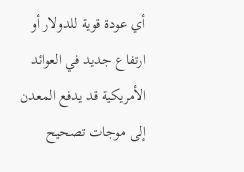أي عودة قوية للدولار أو ارتفاع جديد في العوائد الأمريكية قد يدفع المعدن إلى موجات تصحيح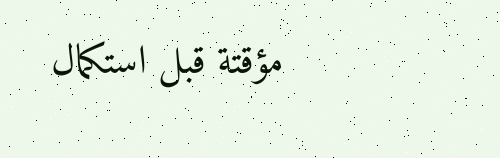مؤقتة قبل استكمال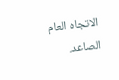الاتجاه العام الصاعد.